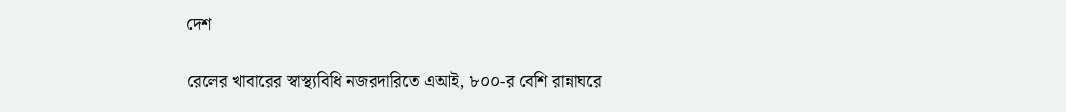দেশ

রেলের খাবারের স্বাস্থ্যবিধি নজরদারিতে এআই, ৮০০-র বেশি রান্নাঘরে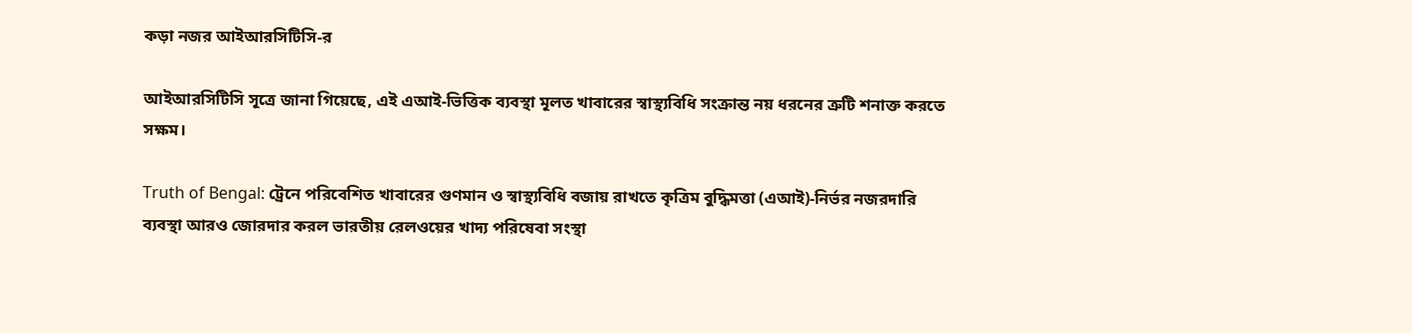কড়া নজর আইআরসিটিসি-র

আইআরসিটিসি সূত্রে জানা গিয়েছে, এই এআই-ভিত্তিক ব্যবস্থা মূলত খাবারের স্বাস্থ্যবিধি সংক্রান্ত নয় ধরনের ত্রুটি শনাক্ত করতে সক্ষম।

Truth of Bengal: ট্রেনে পরিবেশিত খাবারের গুণমান ও স্বাস্থ্যবিধি বজায় রাখতে কৃত্রিম বুদ্ধিমত্তা (এআই)-নির্ভর নজরদারি ব্যবস্থা আরও জোরদার করল ভারতীয় রেলওয়ের খাদ্য পরিষেবা সংস্থা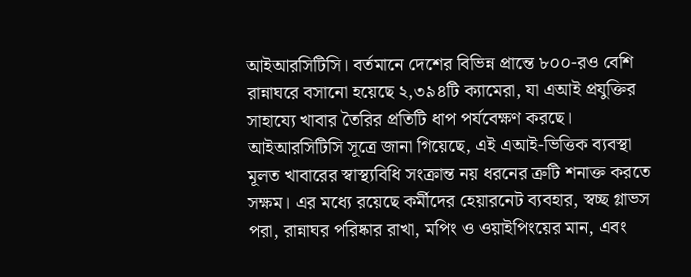আইআরসিটিসি। বর্তমানে দেশের বিভিন্ন প্রান্তে ৮০০-রও বেশি রান্নাঘরে বসানো হয়েছে ২,৩৯৪টি ক্যামেরা, যা এআই প্রযুক্তির সাহায্যে খাবার তৈরির প্রতিটি ধাপ পর্যবেক্ষণ করছে। আইআরসিটিসি সূত্রে জানা গিয়েছে, এই এআই-ভিত্তিক ব্যবস্থা মূলত খাবারের স্বাস্থ্যবিধি সংক্রান্ত নয় ধরনের ত্রুটি শনাক্ত করতে সক্ষম। এর মধ্যে রয়েছে কর্মীদের হেয়ারনেট ব্যবহার, স্বচ্ছ গ্লাভস পরা, রান্নাঘর পরিষ্কার রাখা, মপিং ও ওয়াইপিংয়ের মান, এবং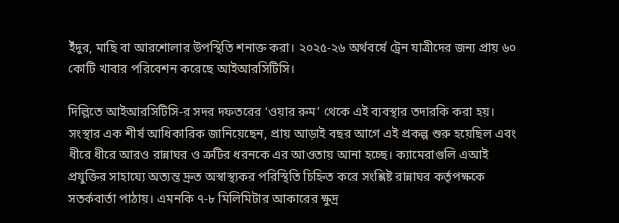ইঁদুর, মাছি বা আরশোলার উপস্থিতি শনাক্ত করা। ২০২৫-২৬ অর্থবর্ষে ট্রেন যাত্রীদের জন্য প্রায় ৬০ কোটি খাবার পরিবেশন করেছে আইআরসিটিসি।

দিল্লিতে আইআরসিটিসি-র সদর দফতরের ‘ওয়ার রুম’ থেকে এই ব্যবস্থার তদারকি করা হয়। সংস্থার এক শীর্ষ আধিকারিক জানিয়েছেন, প্রায় আড়াই বছর আগে এই প্রকল্প শুরু হয়েছিল এবং ধীরে ধীরে আরও রান্নাঘর ও ত্রুটির ধরনকে এর আওতায় আনা হচ্ছে। ক্যামেরাগুলি এআই প্রযুক্তির সাহায্যে অত্যন্ত দ্রুত অস্বাস্থ্যকর পরিস্থিতি চিহ্নিত করে সংশ্লিষ্ট রান্নাঘর কর্তৃপক্ষকে সতর্কবার্তা পাঠায়। এমনকি ৭-৮ মিলিমিটার আকারের ক্ষুদ্র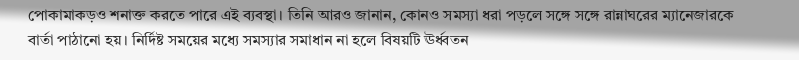পোকামাকড়ও শনাক্ত করতে পারে এই ব্যবস্থা। তিনি আরও জানান, কোনও সমস্যা ধরা পড়লে সঙ্গে সঙ্গে রান্নাঘরের ম্যানেজারকে বার্তা পাঠানো হয়। নির্দিষ্ট সময়ের মধ্যে সমস্যার সমাধান না হলে বিষয়টি ঊর্ধ্বতন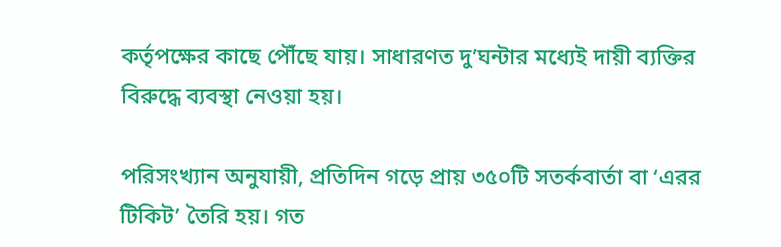কর্তৃপক্ষের কাছে পৌঁছে যায়। সাধারণত দু’ঘন্টার মধ্যেই দায়ী ব্যক্তির বিরুদ্ধে ব্যবস্থা নেওয়া হয়।

পরিসংখ্যান অনুযায়ী, প্রতিদিন গড়ে প্রায় ৩৫০টি সতর্কবার্তা বা ‘এরর টিকিট’ তৈরি হয়। গত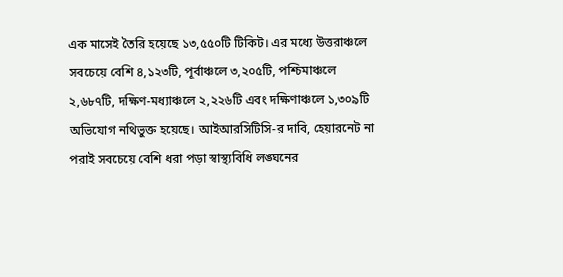এক মাসেই তৈরি হয়েছে ১৩,৫৫০টি টিকিট। এর মধ্যে উত্তরাঞ্চলে সবচেয়ে বেশি ৪,১২৩টি, পূর্বাঞ্চলে ৩,২০৫টি, পশ্চিমাঞ্চলে ২,৬৮৭টি, দক্ষিণ-মধ্যাঞ্চলে ২,২২৬টি এবং দক্ষিণাঞ্চলে ১,৩০৯টি অভিযোগ নথিভুক্ত হয়েছে। আইআরসিটিসি-র দাবি, হেয়ারনেট না পরাই সবচেয়ে বেশি ধরা পড়া স্বাস্থ্যবিধি লঙ্ঘনের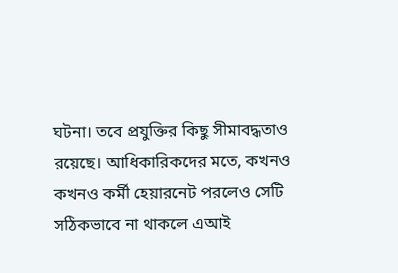ঘটনা। তবে প্রযুক্তির কিছু সীমাবদ্ধতাও রয়েছে। আধিকারিকদের মতে, কখনও কখনও কর্মী হেয়ারনেট পরলেও সেটি সঠিকভাবে না থাকলে এআই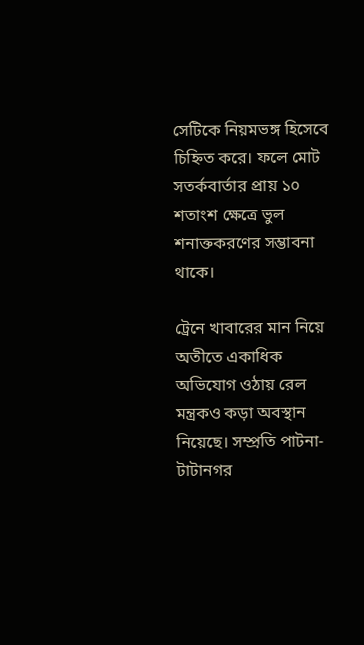সেটিকে নিয়মভঙ্গ হিসেবে চিহ্নিত করে। ফলে মোট সতর্কবার্তার প্রায় ১০ শতাংশ ক্ষেত্রে ভুল শনাক্তকরণের সম্ভাবনা থাকে।

ট্রেনে খাবারের মান নিয়ে অতীতে একাধিক অভিযোগ ওঠায় রেল মন্ত্রকও কড়া অবস্থান নিয়েছে। সম্প্রতি পাটনা-টাটানগর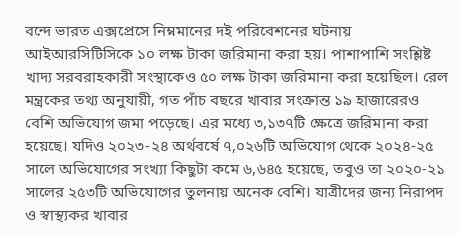বন্দে ভারত এক্সপ্রেসে নিম্নমানের দই পরিবেশনের ঘটনায় আইআরসিটিসিকে ১০ লক্ষ টাকা জরিমানা করা হয়। পাশাপাশি সংশ্লিষ্ট খাদ্য সরবরাহকারী সংস্থাকেও ৫০ লক্ষ টাকা জরিমানা করা হয়েছিল। রেল মন্ত্রকের তথ্য অনুযায়ী, গত পাঁচ বছরে খাবার সংক্রান্ত ১৯ হাজারেরও বেশি অভিযোগ জমা পড়েছে। এর মধ্যে ৩,১৩৭টি ক্ষেত্রে জরিমানা করা হয়েছে। যদিও ২০২৩-২৪ অর্থবর্ষে ৭,০২৬টি অভিযোগ থেকে ২০২৪-২৫ সালে অভিযোগের সংখ্যা কিছুটা কমে ৬,৬৪৫ হয়েছে, তবুও তা ২০২০-২১ সালের ২৫৩টি অভিযোগের তুলনায় অনেক বেশি। যাত্রীদের জন্য নিরাপদ ও স্বাস্থ্যকর খাবার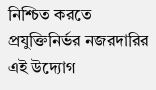নিশ্চিত করতে প্রযুক্তিনির্ভর নজরদারির এই উদ্যোগ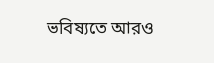ভবিষ্যতে আরও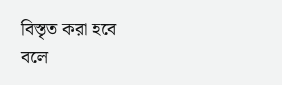বিস্তৃত করা হবে বলে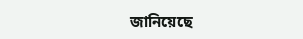জানিয়েছে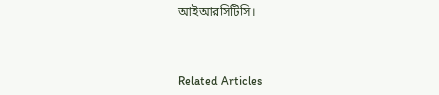আইআরসিটিসি।



Related Articles